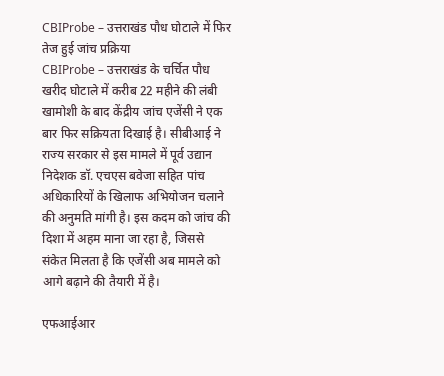CBIProbe – उत्तराखंड पौध घोटाले में फिर तेज हुई जांच प्रक्रिया
CBIProbe – उत्तराखंड के चर्चित पौध खरीद घोटाले में करीब 22 महीने की लंबी खामोशी के बाद केंद्रीय जांच एजेंसी ने एक बार फिर सक्रियता दिखाई है। सीबीआई ने राज्य सरकार से इस मामले में पूर्व उद्यान निदेशक डॉ. एचएस बवेजा सहित पांच अधिकारियों के खिलाफ अभियोजन चलाने की अनुमति मांगी है। इस कदम को जांच की दिशा में अहम माना जा रहा है, जिससे संकेत मिलता है कि एजेंसी अब मामले को आगे बढ़ाने की तैयारी में है।

एफआईआर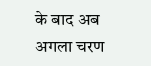के बाद अब अगला चरण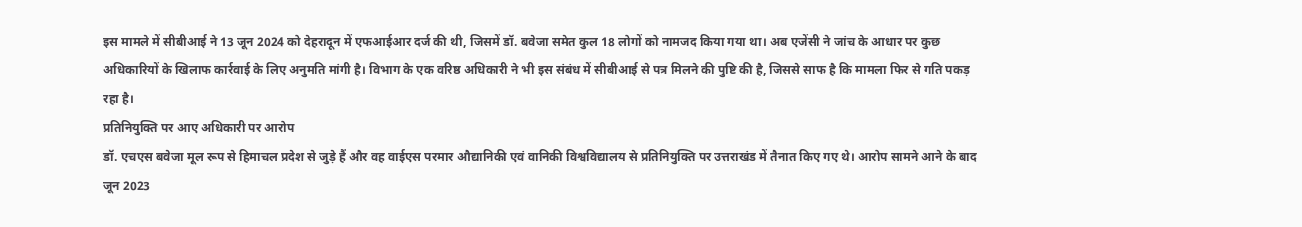इस मामले में सीबीआई ने 13 जून 2024 को देहरादून में एफआईआर दर्ज की थी, जिसमें डॉ. बवेजा समेत कुल 18 लोगों को नामजद किया गया था। अब एजेंसी ने जांच के आधार पर कुछ अधिकारियों के खिलाफ कार्रवाई के लिए अनुमति मांगी है। विभाग के एक वरिष्ठ अधिकारी ने भी इस संबंध में सीबीआई से पत्र मिलने की पुष्टि की है, जिससे साफ है कि मामला फिर से गति पकड़ रहा है।
प्रतिनियुक्ति पर आए अधिकारी पर आरोप
डॉ. एचएस बवेजा मूल रूप से हिमाचल प्रदेश से जुड़े हैं और वह वाईएस परमार औद्यानिकी एवं वानिकी विश्वविद्यालय से प्रतिनियुक्ति पर उत्तराखंड में तैनात किए गए थे। आरोप सामने आने के बाद जून 2023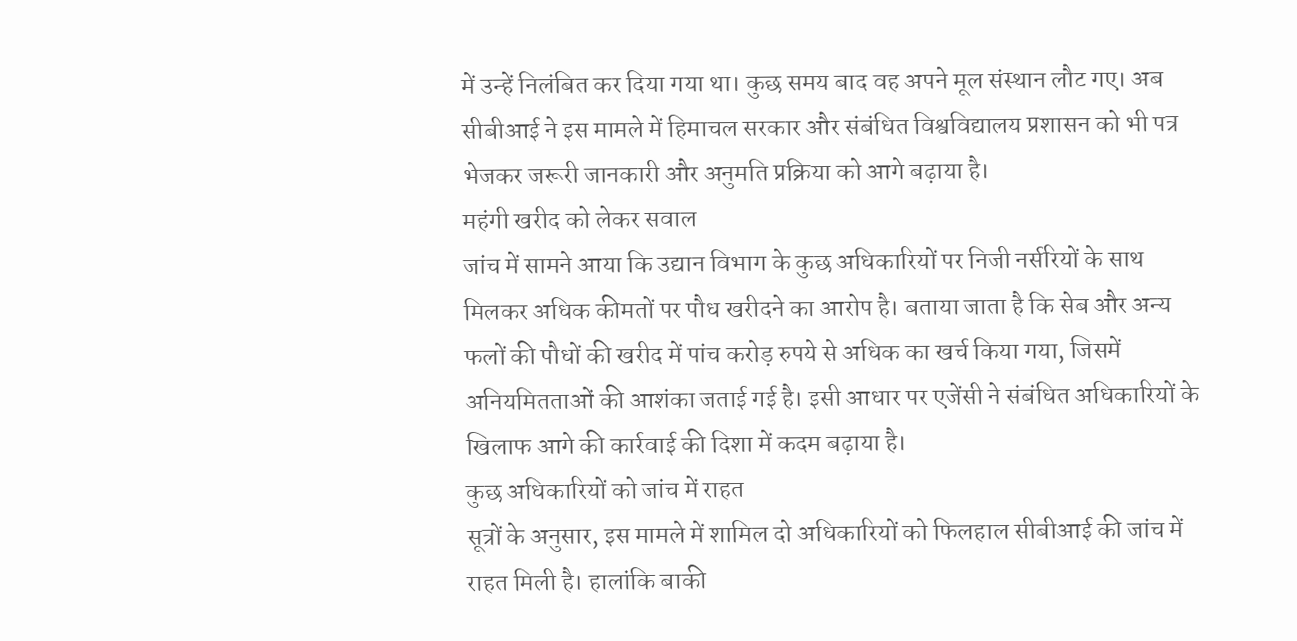में उन्हें निलंबित कर दिया गया था। कुछ समय बाद वह अपने मूल संस्थान लौट गए। अब सीबीआई ने इस मामले में हिमाचल सरकार और संबंधित विश्वविद्यालय प्रशासन को भी पत्र भेजकर जरूरी जानकारी और अनुमति प्रक्रिया को आगे बढ़ाया है।
महंगी खरीद को लेकर सवाल
जांच में सामने आया कि उद्यान विभाग के कुछ अधिकारियों पर निजी नर्सरियों के साथ मिलकर अधिक कीमतों पर पौध खरीदने का आरोप है। बताया जाता है कि सेब और अन्य फलों की पौधों की खरीद में पांच करोड़ रुपये से अधिक का खर्च किया गया, जिसमें अनियमितताओं की आशंका जताई गई है। इसी आधार पर एजेंसी ने संबंधित अधिकारियों के खिलाफ आगे की कार्रवाई की दिशा में कदम बढ़ाया है।
कुछ अधिकारियों को जांच में राहत
सूत्रों के अनुसार, इस मामले में शामिल दो अधिकारियों को फिलहाल सीबीआई की जांच में राहत मिली है। हालांकि बाकी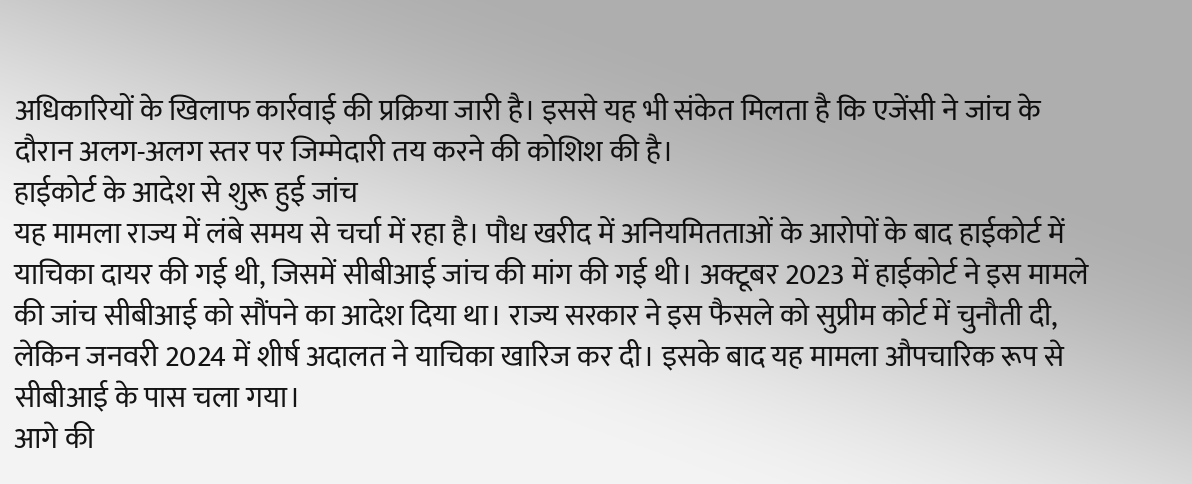अधिकारियों के खिलाफ कार्रवाई की प्रक्रिया जारी है। इससे यह भी संकेत मिलता है कि एजेंसी ने जांच के दौरान अलग-अलग स्तर पर जिम्मेदारी तय करने की कोशिश की है।
हाईकोर्ट के आदेश से शुरू हुई जांच
यह मामला राज्य में लंबे समय से चर्चा में रहा है। पौध खरीद में अनियमितताओं के आरोपों के बाद हाईकोर्ट में याचिका दायर की गई थी, जिसमें सीबीआई जांच की मांग की गई थी। अक्टूबर 2023 में हाईकोर्ट ने इस मामले की जांच सीबीआई को सौंपने का आदेश दिया था। राज्य सरकार ने इस फैसले को सुप्रीम कोर्ट में चुनौती दी, लेकिन जनवरी 2024 में शीर्ष अदालत ने याचिका खारिज कर दी। इसके बाद यह मामला औपचारिक रूप से सीबीआई के पास चला गया।
आगे की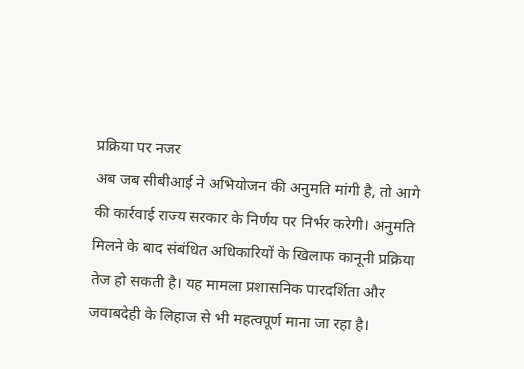प्रक्रिया पर नजर
अब जब सीबीआई ने अभियोजन की अनुमति मांगी है, तो आगे की कार्रवाई राज्य सरकार के निर्णय पर निर्भर करेगी। अनुमति मिलने के बाद संबंधित अधिकारियों के खिलाफ कानूनी प्रक्रिया तेज हो सकती है। यह मामला प्रशासनिक पारदर्शिता और जवाबदेही के लिहाज से भी महत्वपूर्ण माना जा रहा है।